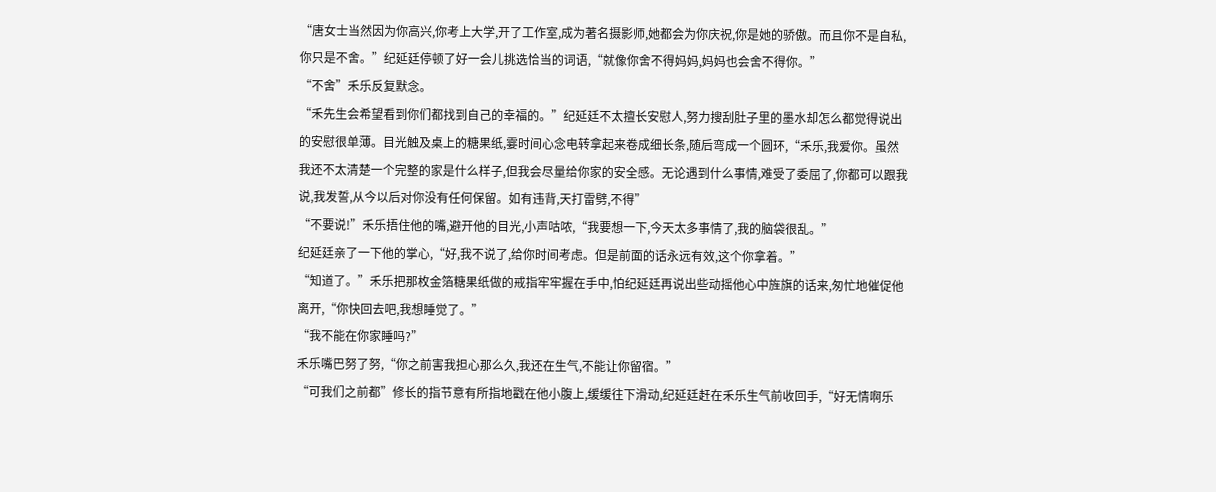“唐女士当然因为你高兴,你考上大学,开了工作室,成为著名摄影师,她都会为你庆祝,你是她的骄傲。而且你不是自私,你只是不舍。”纪延廷停顿了好一会儿挑选恰当的词语,“就像你舍不得妈妈,妈妈也会舍不得你。”
“不舍”禾乐反复默念。
“禾先生会希望看到你们都找到自己的幸福的。”纪延廷不太擅长安慰人,努力搜刮肚子里的墨水却怎么都觉得说出的安慰很单薄。目光触及桌上的糖果纸,霎时间心念电转拿起来卷成细长条,随后弯成一个圆环,“禾乐,我爱你。虽然我还不太清楚一个完整的家是什么样子,但我会尽量给你家的安全感。无论遇到什么事情,难受了委屈了,你都可以跟我说,我发誓,从今以后对你没有任何保留。如有违背,天打雷劈,不得”
“不要说!”禾乐捂住他的嘴,避开他的目光,小声咕哝,“我要想一下,今天太多事情了,我的脑袋很乱。”
纪延廷亲了一下他的掌心,“好,我不说了,给你时间考虑。但是前面的话永远有效,这个你拿着。”
“知道了。”禾乐把那枚金箔糖果纸做的戒指牢牢握在手中,怕纪延廷再说出些动摇他心中旌旗的话来,匆忙地催促他离开,“你快回去吧,我想睡觉了。”
“我不能在你家睡吗?”
禾乐嘴巴努了努,“你之前害我担心那么久,我还在生气,不能让你留宿。”
“可我们之前都”修长的指节意有所指地戳在他小腹上,缓缓往下滑动,纪延廷赶在禾乐生气前收回手,“好无情啊乐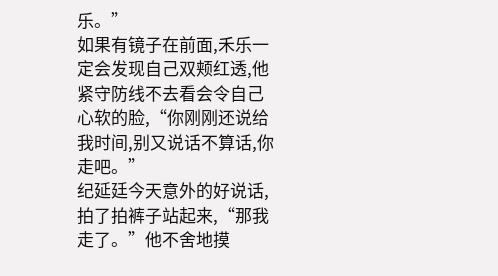乐。”
如果有镜子在前面,禾乐一定会发现自己双颊红透,他紧守防线不去看会令自己心软的脸,“你刚刚还说给我时间,别又说话不算话,你走吧。”
纪延廷今天意外的好说话,拍了拍裤子站起来,“那我走了。”他不舍地摸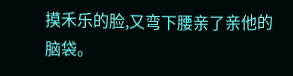摸禾乐的脸,又弯下腰亲了亲他的脑袋。